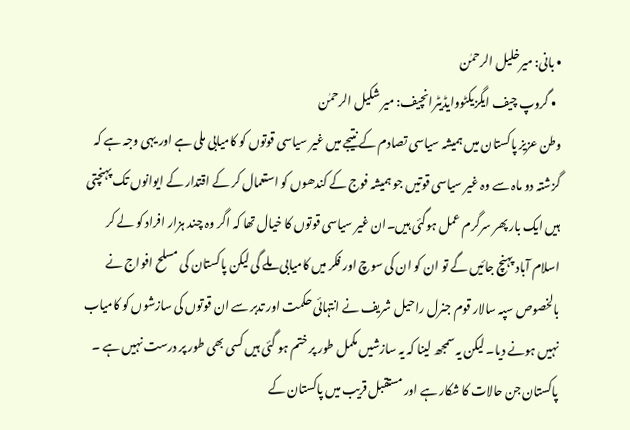• بانی: میرخلیل الرحمٰن
  • گروپ چیف ایگزیکٹووایڈیٹرانچیف: میر شکیل الرحمٰن
وطن عزیز پاکستان میں ہمیشہ سیاسی تصادم کے نتیجے میں غیر سیاسی قوتوں کو کامیابی ملی ہے اور یہی وجہ ہے کہ گزشتہ دو ماہ سے وہ غیر سیاسی قوتیں جو ہمیشہ فوج کے کندھوں کو استعمال کر کے اقتدار کے ایوانوں تک پہنچتی ہیں ایک بار پھر سرگرم عمل ہوگئی ہیں۔ان غیر سیاسی قوتوں کا خیال تھا کہ اگر وہ چند ہزار افراد کو لے کر اسلام آباد پہنچ جائیں گے تو ان کو ان کی سوچ اور فکر میں کامیابی ملے گی لیکن پاکستان کی مسلح افواج نے بالخصوص سپہ سالار قوم جنرل راحیل شریف نے انتہائی حکمت اور تدبر سے ان قوتوں کی سازشوں کو کامیاب نہیں ہونے دیا۔ لیکن یہ سمجھ لینا کہ یہ سازشیں مکمل طور پر ختم ہو گئی ہیں کسی بھی طور پر درست نہیں ہے ۔ پاکستان جن حالات کا شکار ہے اور مستقبل قریب میں پاکستان کے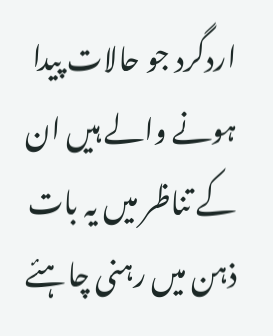اردگرد جو حالات پیدا ہونے والے ہیں ان کے تناظر میں یہ بات ذہن میں رہنی چاہئے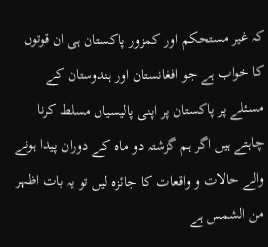کہ غیر مستحکم اور کمزور پاکستان ہی ان قوتوں کا خواب ہے جو افغانستان اور ہندوستان کے مسئلے پر پاکستان پر اپنی پالیسیاں مسلط کرنا چاہتے ہیں اگر ہم گزشتہ دو ماہ کے دوران پیدا ہونے والے حالات و واقعات کا جائزہ لیں تو یہ بات اظہر من الشمس ہے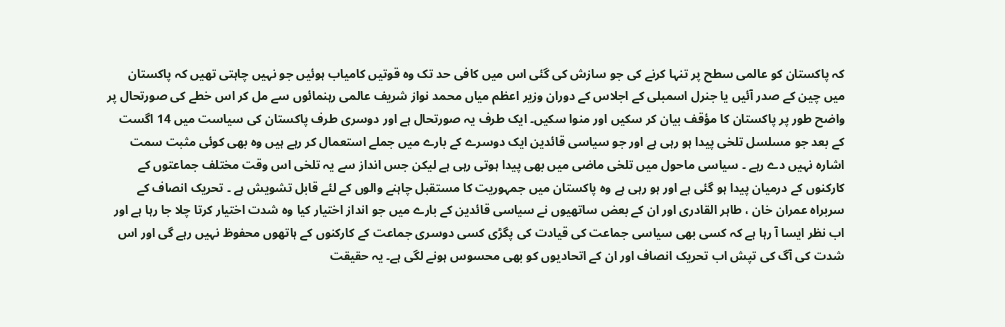کہ پاکستان کو عالمی سطح پر تنہا کرنے کی جو سازش کی گئی اس میں کافی حد تک وہ قوتیں کامیاب ہوئیں جو نہیں چاہتی تھیں کہ پاکستان میں چین کے صدر آئیں یا جنرل اسمبلی کے اجلاس کے دوران وزیر اعظم میاں محمد نواز شریف عالمی رہنمائوں سے مل کر اس خطے کی صورتحال پر واضح طور پر پاکستان کا مؤقف بیان کر سکیں اور منوا سکیں۔ ایک طرف یہ صورتحال ہے اور دوسری طرف پاکستان کی سیاست میں 14 اگست کے بعد جو مسلسل تلخی پیدا ہو رہی ہے اور جو سیاسی قائدین ایک دوسرے کے بارے میں جملے استعمال کر رہے ہیں وہ بھی کوئی مثبت سمت اشارہ نہیں دے رہے ۔ سیاسی ماحول میں تلخی ماضی میں بھی پیدا ہوتی رہی ہے لیکن جس انداز سے یہ تلخی اس وقت مختلف جماعتوں کے کارکنوں کے درمیان پیدا ہو گئی ہے اور ہو رہی ہے وہ پاکستان میں جمہوریت کا مستقبل چاہنے والوں کے لئے قابل تشویش ہے ۔ تحریک انصاف کے سربراہ عمران خان ، طاہر القادری اور ان کے بعض ساتھیوں نے سیاسی قائدین کے بارے میں جو انداز اختیار کیا وہ شدت اختیار کرتا چلا جا رہا ہے اور اب نظر ایسا آ رہا ہے کہ کسی بھی سیاسی جماعت کی قیادت کی پگڑی کسی دوسری جماعت کے کارکنوں کے ہاتھوں محفوظ نہیں رہے گی اور اس شدت کی آگ کی تپش اب تحریک انصاف اور ان کے اتحادیوں کو بھی محسوس ہونے لگی ہے۔ یہ حقیقت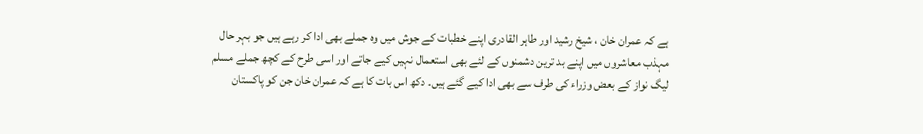ہے کہ عمران خان ، شیخ رشید اور طاہر القادری اپنے خطبات کے جوش میں وہ جملے بھی ادا کر رہے ہیں جو بہر حال مہذب معاشروں میں اپنے بد ترین دشمنوں کے لئے بھی استعمال نہیں کیے جاتے اور اسی طرح کے کچھ جملے مسلم لیگ نواز کے بعض وزراء کی طرف سے بھی ادا کیے گئے ہیں۔ دکھ اس بات کا ہے کہ عمران خان جن کو پاکستان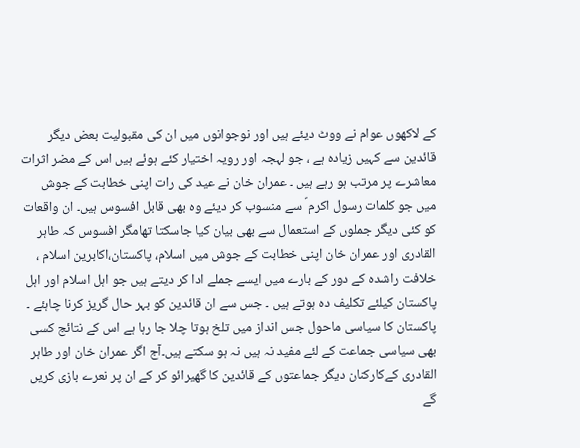کے لاکھوں عوام نے ووٹ دیئے ہیں اور نوجوانوں میں ان کی مقبولیت بعض دیگر قائدین سے کہیں زیادہ ہے ، جو لہجہ اور رویہ اختیار کئے ہوئے ہیں اس کے مضر اثرات معاشرے پر مرتب ہو رہے ہیں ۔ عمران خان نے عید کی رات اپنی خطابت کے جوش میں جو کلمات رسول اکرم ؐ سے منسوب کر دیئے وہ بھی قابل افسوس ہیں۔ ان واقعات کو کئی دیگر جملوں کے استعمال سے بھی بیان کیا جاسکتا تھامگر افسوس کہ طاہر القادری اور عمران خان اپنی خطابت کے جوش میں اسلام، پاکستان،اکابرین اسلام ، خلافت راشدہ کے دور کے بارے میں ایسے جملے ادا کر دیتے ہیں جو اہل اسلام اور اہل پاکستان کیلئے تکلیف دہ ہوتے ہیں ۔ جس سے ان قائدین کو بہر حال گریز کرنا چاہئے ۔
پاکستان کا سیاسی ماحول جس انداز میں تلخ ہوتا چلا جا رہا ہے اس کے نتائج کسی بھی سیاسی جماعت کے لئے مفید نہ ہیں نہ ہو سکتے ہیں۔آج اگر عمران خان اور طاہر القادری کےکارکنان دیگر جماعتوں کے قائدین کا گھیرائو کر کے ان پر نعرے بازی کریں گے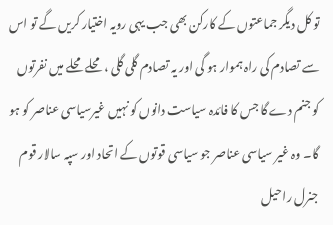تو کل دیگر جماعتوں کے کارکن بھی جب یہی رویہ اختیار کریں گے تو اس سے تصادم کی راہ ہموار ہو گی اور یہ تصادم گلی گلی ، محلے محلے میں نفرتوں کو جنم دے گا جس کا فائدہ سیاست دانوں کو نہیں غیرسیاسی عناصر کو ہو گا۔ وہ غیر سیاسی عناصر جو سیاسی قوتوں کے اتحاد اور سپہ سالار قوم جنرل راحیل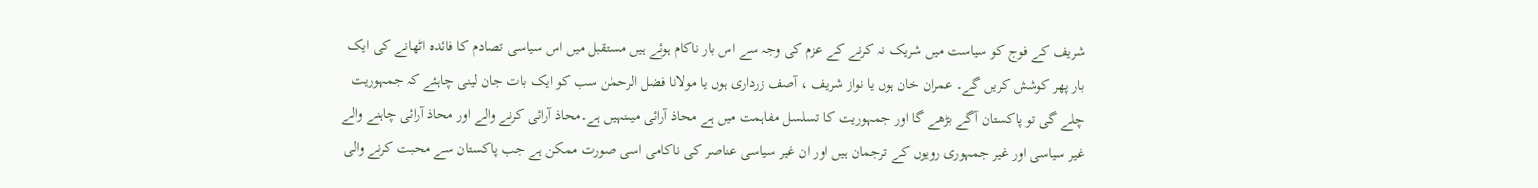شریف کے فوج کو سیاست میں شریک نہ کرنے کے عزم کی وجہ سے اس بار ناکام ہوئے ہیں مستقبل میں اس سیاسی تصادم کا فائدہ اٹھانے کی ایک بار پھر کوشش کریں گے۔ عمران خان ہوں یا نواز شریف ، آصف زرداری ہوں یا مولانا فضل الرحمٰن سب کو ایک بات جان لینی چاہئے کہ جمہوریت چلے گی تو پاکستان آگے بڑھے گا اور جمہوریت کا تسلسل مفاہمت میں ہے محاذ آرائی میںنہیں ہے۔محاذ آرائی کرنے والے اور محاذ آرائی چاہنے والے غیر سیاسی اور غیر جمہوری رویوں کے ترجمان ہیں اور ان غیر سیاسی عناصر کی ناکامی اسی صورت ممکن ہے جب پاکستان سے محبت کرنے والی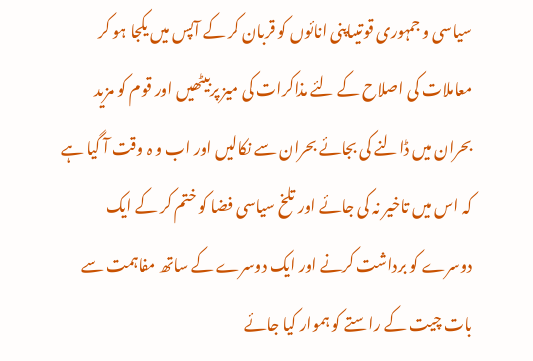سیاسی و جمہوری قوتیںاپنی انائوں کو قربان کر کے آپس میں یکجا ہو کر معاملات کی اصلاح کے لئے مذاکرات کی میز پربیٹھیں اور قوم کو مزید بحران میں ڈالنے کی بجائے بحران سے نکالیں اور اب و ہ وقت آ گیا ہے کہ اس میں تاخیر نہ کی جائے اور تلخ سیاسی فضا کو ختم کر کے ایک دوسرے کو برداشت کرنے اور ایک دوسرے کے ساتھ مفاہمت سے بات چیت کے راستے کو ہموار کیا جائے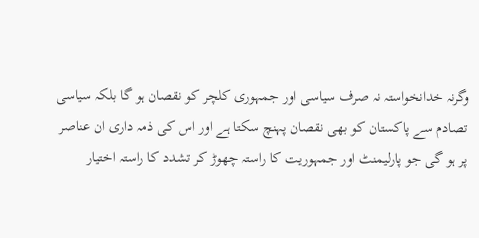وگرنہ خدانخواستہ نہ صرف سیاسی اور جمہوری کلچر کو نقصان ہو گا بلکہ سیاسی تصادم سے پاکستان کو بھی نقصان پہنچ سکتا ہے اور اس کی ذمہ داری ان عناصر پر ہو گی جو پارلیمنٹ اور جمہوریت کا راستہ چھوڑ کر تشدد کا راستہ اختیار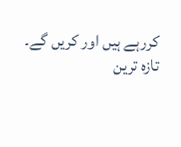کررہے ہیں اور کریں گے۔
تازہ ترین